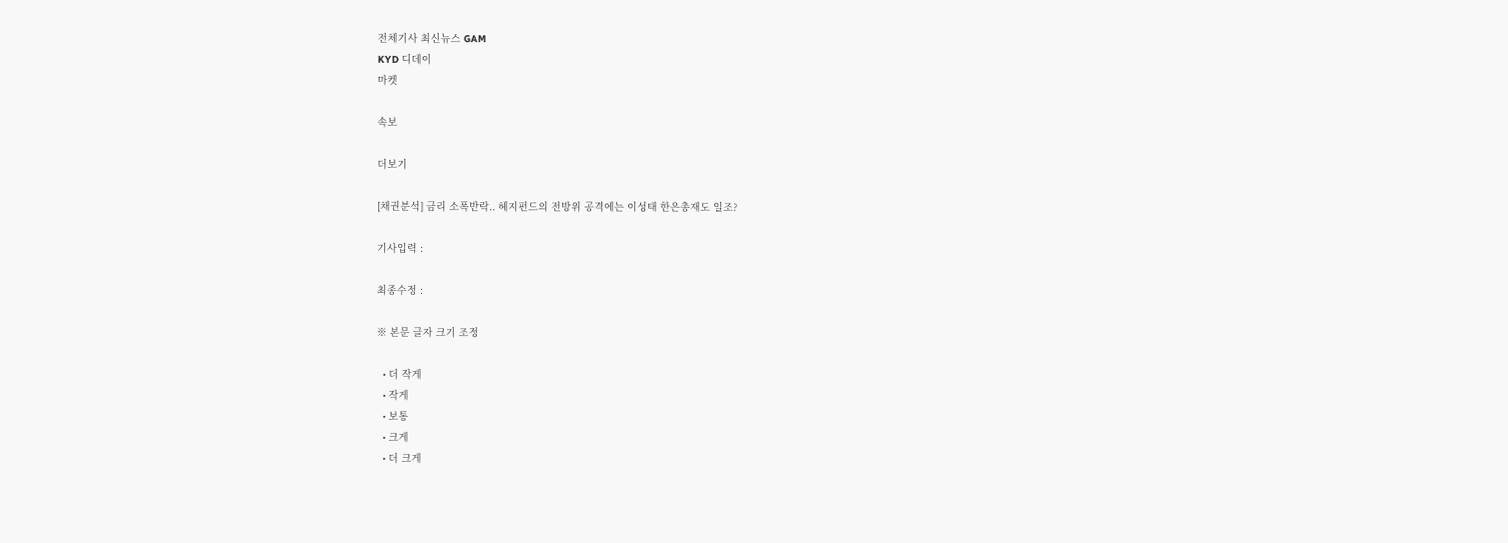전체기사 최신뉴스 GAM
KYD 디데이
마켓

속보

더보기

[채권분석] 금리 소폭반락.. 헤지펀드의 전방위 공격에는 이성태 한은총재도 일조?

기사입력 :

최종수정 :

※ 본문 글자 크기 조정

  • 더 작게
  • 작게
  • 보통
  • 크게
  • 더 크게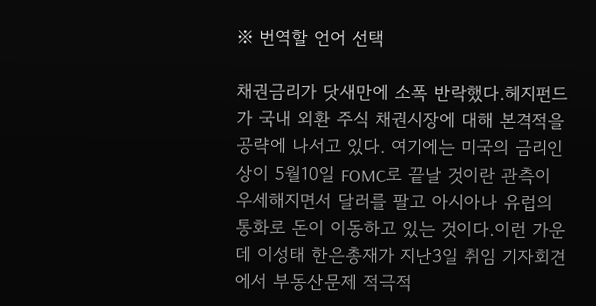※ 번역할 언어 선택

채권금리가 닷새만에 소폭 반락했다.헤지펀드가 국내 외환 주식 채권시장에 대해 본격적을 공략에 나서고 있다. 여기에는 미국의 금리인상이 5월10일 FOMC로 끝날 것이란 관측이 우세해지면서 달러를 팔고 아시아나 유럽의 통화로 돈이 이동하고 있는 것이다.이런 가운데 이성태 한은총재가 지난3일 취임 기자회견에서 부동산문제 적극적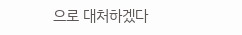으로 대처하겠다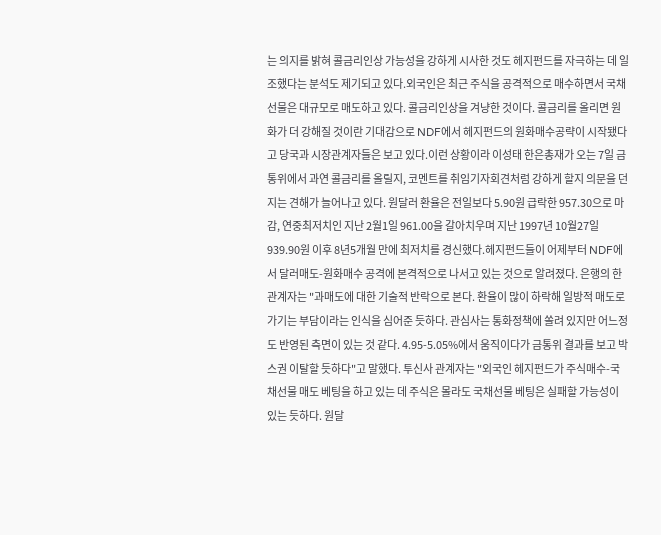는 의지를 밝혀 콜금리인상 가능성을 강하게 시사한 것도 헤지펀드를 자극하는 데 일조했다는 분석도 제기되고 있다.외국인은 최근 주식을 공격적으로 매수하면서 국채선물은 대규모로 매도하고 있다. 콜금리인상을 겨냥한 것이다. 콜금리를 올리면 원화가 더 강해질 것이란 기대감으로 NDF에서 헤지펀드의 원화매수공략이 시작됐다고 당국과 시장관계자들은 보고 있다.이런 상황이라 이성태 한은총재가 오는 7일 금통위에서 과연 콜금리를 올릴지, 코멘트를 취임기자회견처럼 강하게 할지 의문을 던지는 견해가 늘어나고 있다. 원달러 환율은 전일보다 5.90원 급락한 957.30으로 마감, 연중최저치인 지난 2월1일 961.00을 갈아치우며 지난 1997년 10월27일 939.90원 이후 8년5개월 만에 최저치를 경신했다.헤지펀드들이 어제부터 NDF에서 달러매도-원화매수 공격에 본격적으로 나서고 있는 것으로 알려졌다. 은행의 한 관계자는 "과매도에 대한 기술적 반락으로 본다. 환율이 많이 하락해 일방적 매도로 가기는 부담이라는 인식을 심어준 듯하다. 관심사는 통화정책에 쏠려 있지만 어느정도 반영된 측면이 있는 것 같다. 4.95-5.05%에서 움직이다가 금통위 결과를 보고 박스권 이탈할 듯하다"고 말했다. 투신사 관계자는 "외국인 헤지펀드가 주식매수-국채선물 매도 베팅을 하고 있는 데 주식은 몰라도 국채선물 베팅은 실패할 가능성이 있는 듯하다. 원달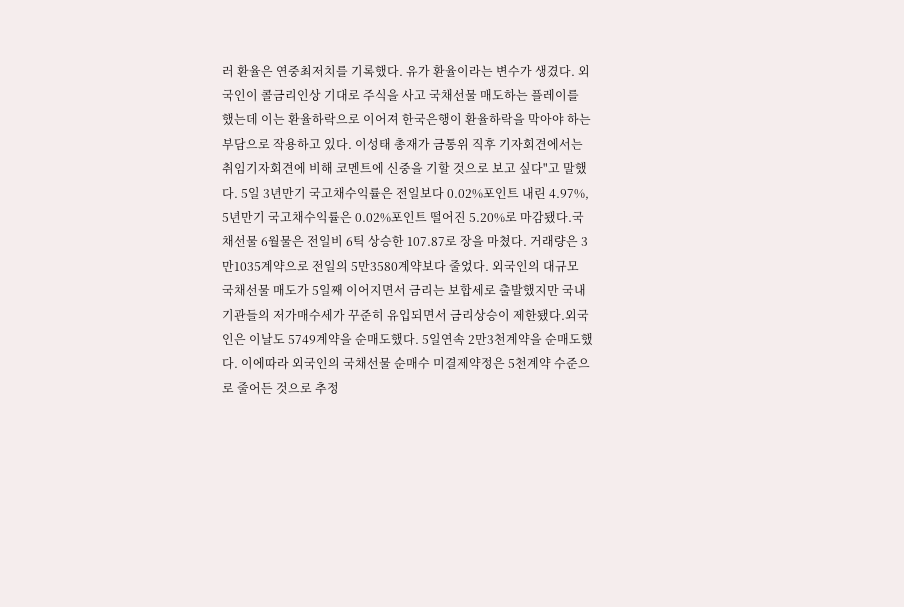러 환율은 연중최저치를 기록했다. 유가 환율이라는 변수가 생겼다. 외국인이 콜금리인상 기대로 주식을 사고 국채선물 매도하는 플레이를 했는데 이는 환율하락으로 이어져 한국은행이 환율하락을 막아야 하는 부담으로 작용하고 있다. 이성태 총재가 금통위 직후 기자회견에서는 취임기자회견에 비해 코멘트에 신중을 기할 것으로 보고 싶다"고 말했다. 5일 3년만기 국고채수익률은 전일보다 0.02%포인트 내린 4.97%, 5년만기 국고채수익률은 0.02%포인트 떨어진 5.20%로 마감됐다.국채선물 6월물은 전일비 6틱 상승한 107.87로 장을 마쳤다. 거래량은 3만1035계약으로 전일의 5만3580계약보다 줄었다. 외국인의 대규모 국채선물 매도가 5일째 이어지면서 금리는 보합세로 출발했지만 국내기관들의 저가매수세가 꾸준히 유입되면서 금리상승이 제한됐다.외국인은 이날도 5749계약을 순매도했다. 5일연속 2만3천계약을 순매도했다. 이에따라 외국인의 국채선물 순매수 미결제약정은 5천계약 수준으로 줄어든 것으로 추정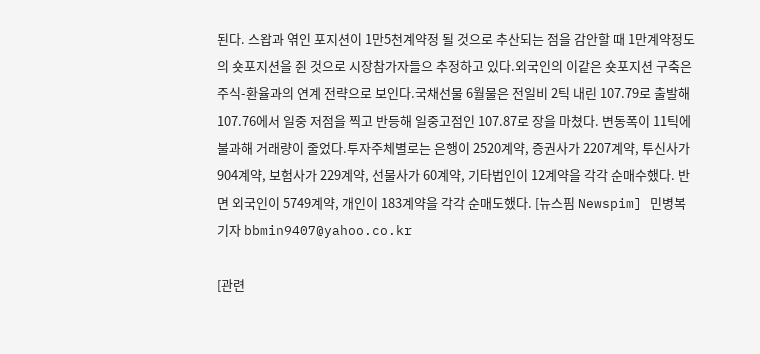된다. 스왑과 엮인 포지션이 1만5천계약정 될 것으로 추산되는 점을 감안할 때 1만계약정도의 숏포지션을 쥔 것으로 시장참가자들으 추정하고 있다.외국인의 이같은 숏포지션 구축은 주식-환율과의 연계 전략으로 보인다.국채선물 6월물은 전일비 2틱 내린 107.79로 출발해 107.76에서 일중 저점을 찍고 반등해 일중고점인 107.87로 장을 마쳤다. 변동폭이 11틱에 불과해 거래량이 줄었다.투자주체별로는 은행이 2520계약, 증권사가 2207계약, 투신사가 904계약, 보험사가 229계약, 선물사가 60계약, 기타법인이 12계약을 각각 순매수했다. 반면 외국인이 5749계약, 개인이 183계약을 각각 순매도했다. [뉴스핌 Newspim] 민병복 기자 bbmin9407@yahoo.co.kr

[관련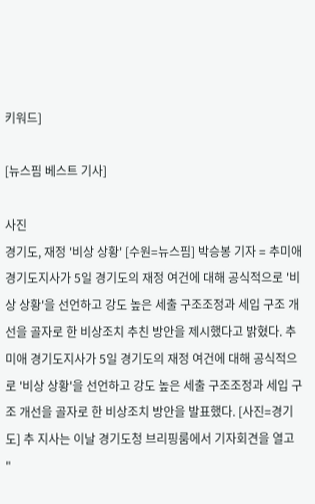키워드]

[뉴스핌 베스트 기사]

사진
경기도, 재정 '비상 상황' [수원=뉴스핌] 박승봉 기자 = 추미애 경기도지사가 5일 경기도의 재정 여건에 대해 공식적으로 '비상 상황'을 선언하고 강도 높은 세출 구조조정과 세입 구조 개선을 골자로 한 비상조치 추친 방안을 제시했다고 밝혔다. 추미애 경기도지사가 5일 경기도의 재정 여건에 대해 공식적으로 '비상 상황'을 선언하고 강도 높은 세출 구조조정과 세입 구조 개선을 골자로 한 비상조치 방안을 발표했다. [사진=경기도] 추 지사는 이날 경기도청 브리핑룸에서 기자회견을 열고 "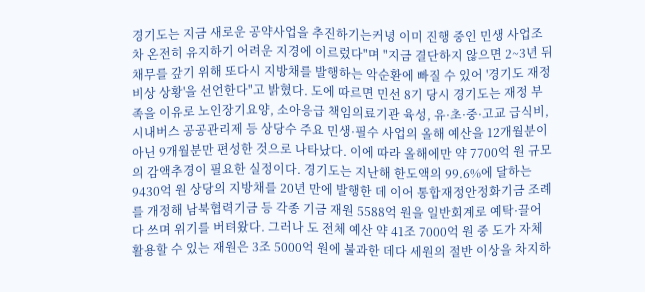경기도는 지금 새로운 공약사업을 추진하기는커녕 이미 진행 중인 민생 사업조차 온전히 유지하기 어려운 지경에 이르렀다"며 "지금 결단하지 않으면 2~3년 뒤 채무를 갚기 위해 또다시 지방채를 발행하는 악순환에 빠질 수 있어 '경기도 재정 비상 상황'을 선언한다"고 밝혔다. 도에 따르면 민선 8기 당시 경기도는 재정 부족을 이유로 노인장기요양, 소아응급 책임의료기관 육성, 유·초·중·고교 급식비, 시내버스 공공관리제 등 상당수 주요 민생·필수 사업의 올해 예산을 12개월분이 아닌 9개월분만 편성한 것으로 나타났다. 이에 따라 올해에만 약 7700억 원 규모의 감액추경이 필요한 실정이다. 경기도는 지난해 한도액의 99.6%에 달하는 9430억 원 상당의 지방채를 20년 만에 발행한 데 이어 통합재정안정화기금 조례를 개정해 남북협력기금 등 각종 기금 재원 5588억 원을 일반회계로 예탁·끌어다 쓰며 위기를 버텨왔다. 그러나 도 전체 예산 약 41조 7000억 원 중 도가 자체 활용할 수 있는 재원은 3조 5000억 원에 불과한 데다 세원의 절반 이상을 차지하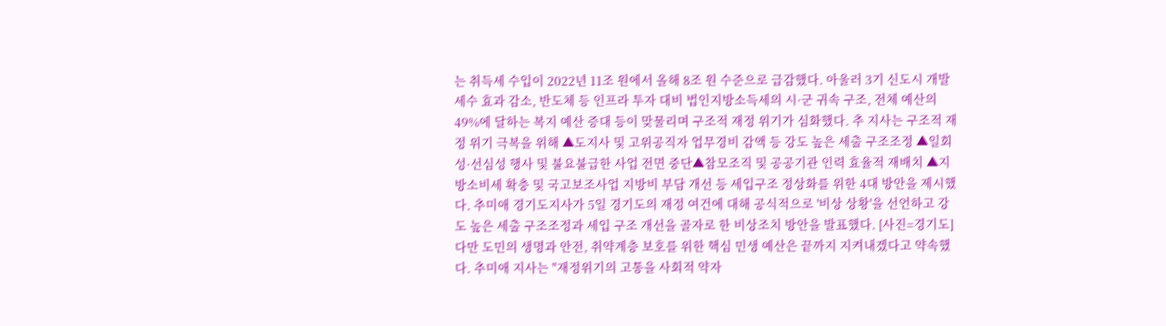는 취득세 수입이 2022년 11조 원에서 올해 8조 원 수준으로 급감했다. 아울러 3기 신도시 개발 세수 효과 감소, 반도체 등 인프라 투자 대비 법인지방소득세의 시·군 귀속 구조, 전체 예산의 49%에 달하는 복지 예산 증대 등이 맞물리며 구조적 재정 위기가 심화했다. 추 지사는 구조적 재정 위기 극복을 위해 ▲도지사 및 고위공직자 업무경비 감액 등 강도 높은 세출 구조조정 ▲일회성·선심성 행사 및 불요불급한 사업 전면 중단▲참모조직 및 공공기관 인력 효율적 재배치 ▲지방소비세 확충 및 국고보조사업 지방비 부담 개선 등 세입구조 정상화를 위한 4대 방안을 제시했다. 추미애 경기도지사가 5일 경기도의 재정 여건에 대해 공식적으로 '비상 상황'을 선언하고 강도 높은 세출 구조조정과 세입 구조 개선을 골자로 한 비상조치 방안을 발표했다. [사진=경기도] 다만 도민의 생명과 안전, 취약계층 보호를 위한 핵심 민생 예산은 끝까지 지켜내겠다고 약속했다. 추미애 지사는 "재정위기의 고통을 사회적 약자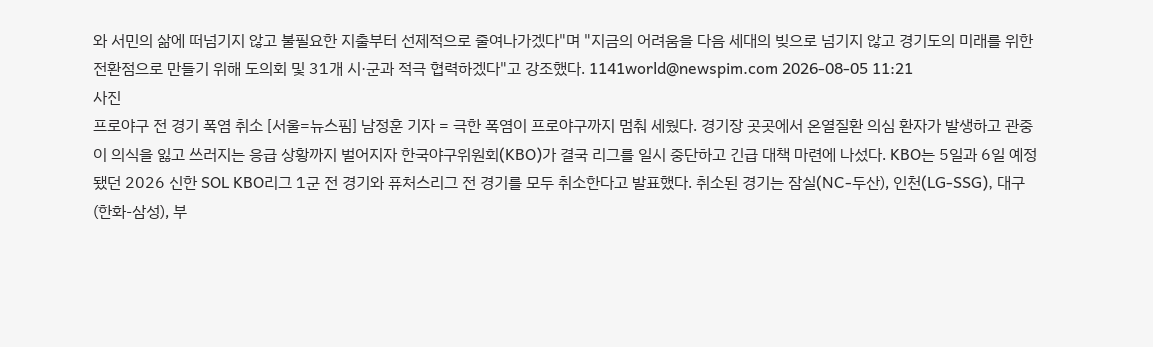와 서민의 삶에 떠넘기지 않고 불필요한 지출부터 선제적으로 줄여나가겠다"며 "지금의 어려움을 다음 세대의 빚으로 넘기지 않고 경기도의 미래를 위한 전환점으로 만들기 위해 도의회 및 31개 시·군과 적극 협력하겠다"고 강조했다. 1141world@newspim.com 2026-08-05 11:21
사진
프로야구 전 경기 폭염 취소 [서울=뉴스핌] 남정훈 기자 = 극한 폭염이 프로야구까지 멈춰 세웠다. 경기장 곳곳에서 온열질환 의심 환자가 발생하고 관중이 의식을 잃고 쓰러지는 응급 상황까지 벌어지자 한국야구위원회(KBO)가 결국 리그를 일시 중단하고 긴급 대책 마련에 나섰다. KBO는 5일과 6일 예정됐던 2026 신한 SOL KBO리그 1군 전 경기와 퓨처스리그 전 경기를 모두 취소한다고 발표했다. 취소된 경기는 잠실(NC-두산), 인천(LG-SSG), 대구(한화-삼성), 부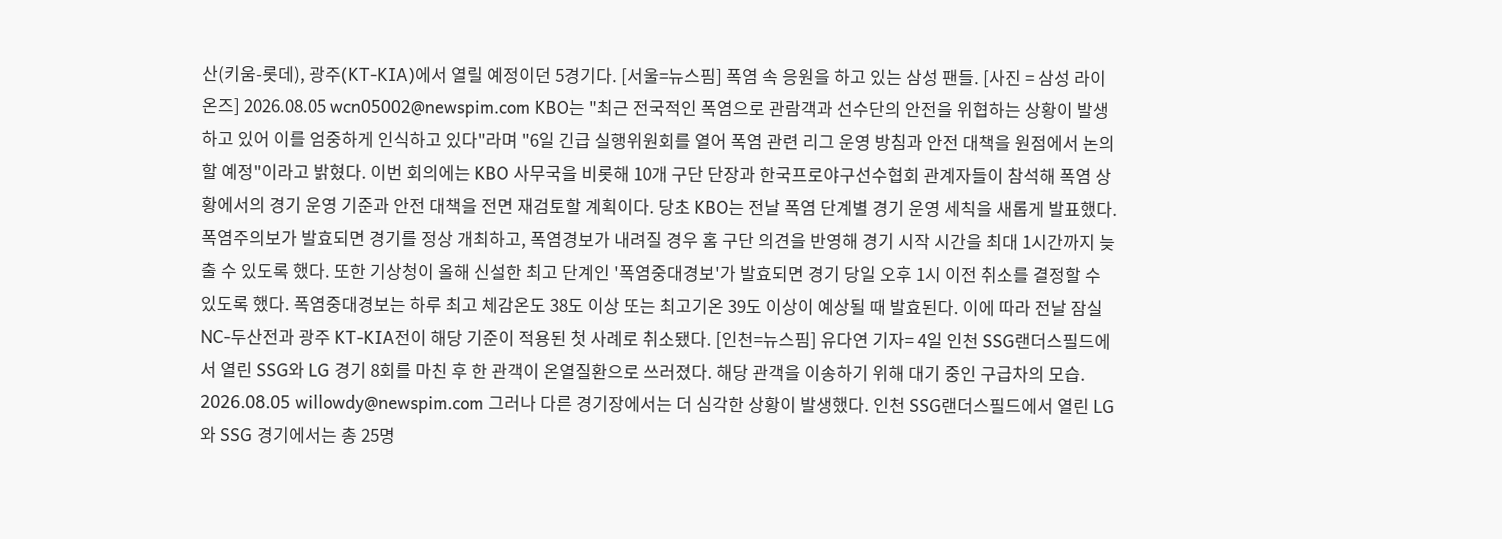산(키움-롯데), 광주(KT-KIA)에서 열릴 예정이던 5경기다. [서울=뉴스핌] 폭염 속 응원을 하고 있는 삼성 팬들. [사진 = 삼성 라이온즈] 2026.08.05 wcn05002@newspim.com KBO는 "최근 전국적인 폭염으로 관람객과 선수단의 안전을 위협하는 상황이 발생하고 있어 이를 엄중하게 인식하고 있다"라며 "6일 긴급 실행위원회를 열어 폭염 관련 리그 운영 방침과 안전 대책을 원점에서 논의할 예정"이라고 밝혔다. 이번 회의에는 KBO 사무국을 비롯해 10개 구단 단장과 한국프로야구선수협회 관계자들이 참석해 폭염 상황에서의 경기 운영 기준과 안전 대책을 전면 재검토할 계획이다. 당초 KBO는 전날 폭염 단계별 경기 운영 세칙을 새롭게 발표했다. 폭염주의보가 발효되면 경기를 정상 개최하고, 폭염경보가 내려질 경우 홈 구단 의견을 반영해 경기 시작 시간을 최대 1시간까지 늦출 수 있도록 했다. 또한 기상청이 올해 신설한 최고 단계인 '폭염중대경보'가 발효되면 경기 당일 오후 1시 이전 취소를 결정할 수 있도록 했다. 폭염중대경보는 하루 최고 체감온도 38도 이상 또는 최고기온 39도 이상이 예상될 때 발효된다. 이에 따라 전날 잠실 NC-두산전과 광주 KT-KIA전이 해당 기준이 적용된 첫 사례로 취소됐다. [인천=뉴스핌] 유다연 기자= 4일 인천 SSG랜더스필드에서 열린 SSG와 LG 경기 8회를 마친 후 한 관객이 온열질환으로 쓰러졌다. 해당 관객을 이송하기 위해 대기 중인 구급차의 모습. 2026.08.05 willowdy@newspim.com 그러나 다른 경기장에서는 더 심각한 상황이 발생했다. 인천 SSG랜더스필드에서 열린 LG와 SSG 경기에서는 총 25명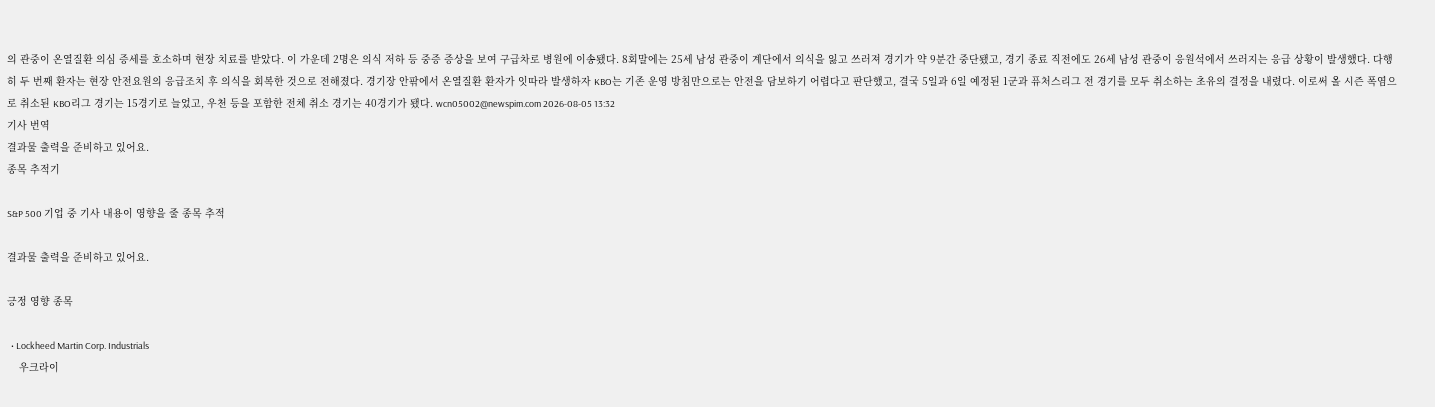의 관중이 온열질환 의심 증세를 호소하며 현장 치료를 받았다. 이 가운데 2명은 의식 저하 등 중증 증상을 보여 구급차로 병원에 이송됐다. 8회말에는 25세 남성 관중이 계단에서 의식을 잃고 쓰러져 경기가 약 9분간 중단됐고, 경기 종료 직전에도 26세 남성 관중이 응원석에서 쓰러지는 응급 상황이 발생했다. 다행히 두 번째 환자는 현장 안전요원의 응급조치 후 의식을 회복한 것으로 전해졌다. 경기장 안팎에서 온열질환 환자가 잇따라 발생하자 KBO는 기존 운영 방침만으로는 안전을 담보하기 어렵다고 판단했고, 결국 5일과 6일 예정된 1군과 퓨처스리그 전 경기를 모두 취소하는 초유의 결정을 내렸다. 이로써 올 시즌 폭염으로 취소된 KBO리그 경기는 15경기로 늘었고, 우천 등을 포함한 전체 취소 경기는 40경기가 됐다. wcn05002@newspim.com 2026-08-05 13:32
기사 번역
결과물 출력을 준비하고 있어요.
종목 추적기

S&P 500 기업 중 기사 내용이 영향을 줄 종목 추적

결과물 출력을 준비하고 있어요.

긍정 영향 종목

  • Lockheed Martin Corp. Industrials
    우크라이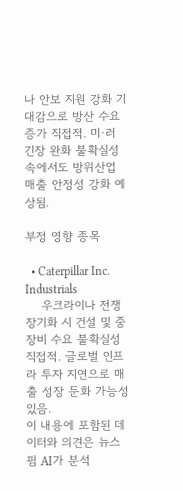나 안보 지원 강화 기대감으로 방산 수요 증가 직접적. 미·러 긴장 완화 불확실성 속에서도 방위산업 매출 안정성 강화 예상됨.

부정 영향 종목

  • Caterpillar Inc. Industrials
    우크라이나 전쟁 장기화 시 건설 및 중장비 수요 불확실성 직접적. 글로벌 인프라 투자 지연으로 매출 성장 둔화 가능성 있음.
이 내용에 포함된 데이터와 의견은 뉴스핌 AI가 분석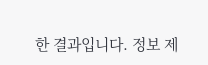한 결과입니다. 정보 제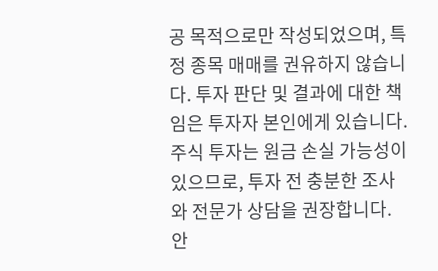공 목적으로만 작성되었으며, 특정 종목 매매를 권유하지 않습니다. 투자 판단 및 결과에 대한 책임은 투자자 본인에게 있습니다. 주식 투자는 원금 손실 가능성이 있으므로, 투자 전 충분한 조사와 전문가 상담을 권장합니다.
안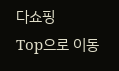다쇼핑
Top으로 이동